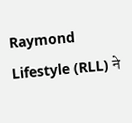Raymond Lifestyle (RLL) ने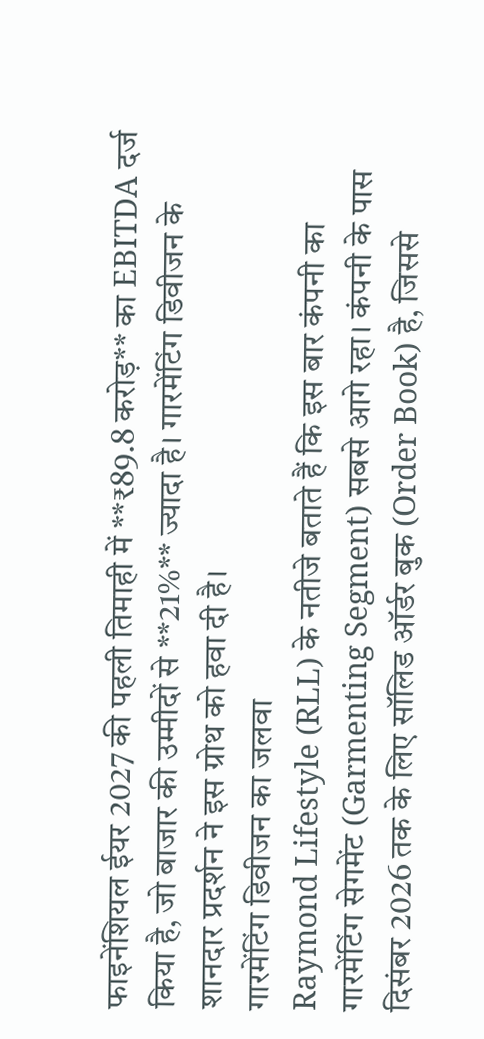फाइनेंशियल ईयर 2027 की पहली तिमाही में **₹89.8 करोड़** का EBITDA दर्ज किया है, जो बाजार की उम्मीदों से **21%** ज्यादा है। गारमेंटिंग डिवीजन के शानदार प्रदर्शन ने इस ग्रोथ को हवा दी है।
गारमेंटिंग डिवीजन का जलवा
Raymond Lifestyle (RLL) के नतीजे बताते हैं कि इस बार कंपनी का गारमेंटिंग सेगमेंट (Garmenting Segment) सबसे आगे रहा। कंपनी के पास दिसंबर 2026 तक के लिए सॉलिड ऑर्डर बुक (Order Book) है, जिससे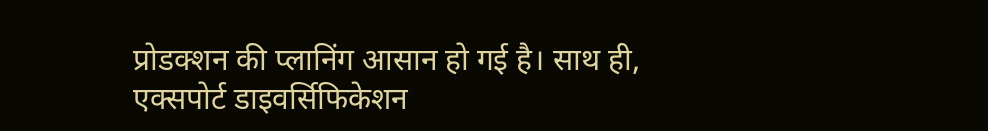प्रोडक्शन की प्लानिंग आसान हो गई है। साथ ही, एक्सपोर्ट डाइवर्सिफिकेशन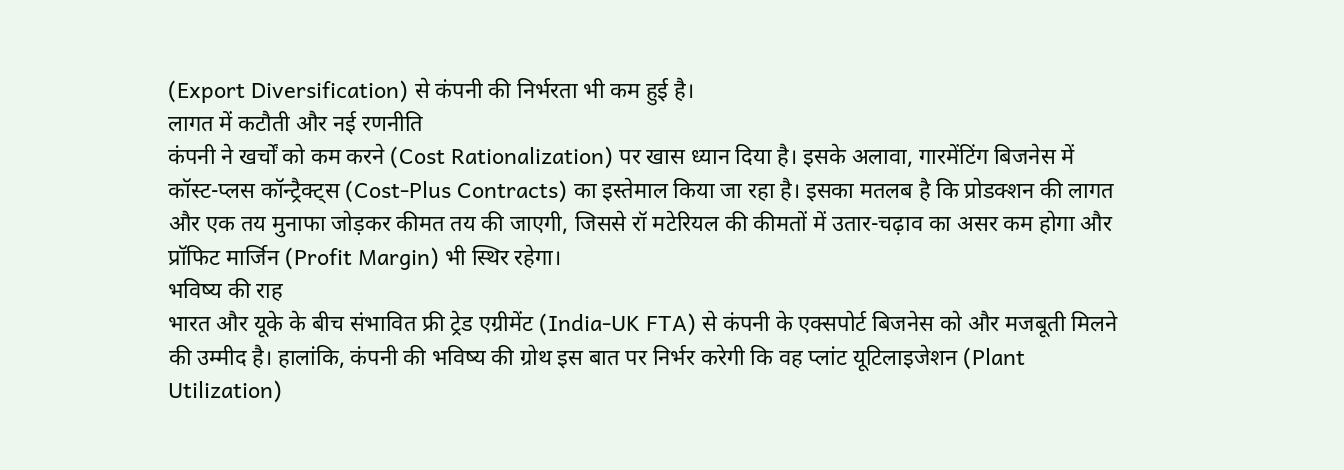(Export Diversification) से कंपनी की निर्भरता भी कम हुई है।
लागत में कटौती और नई रणनीति
कंपनी ने खर्चों को कम करने (Cost Rationalization) पर खास ध्यान दिया है। इसके अलावा, गारमेंटिंग बिजनेस में कॉस्ट-प्लस कॉन्ट्रैक्ट्स (Cost-Plus Contracts) का इस्तेमाल किया जा रहा है। इसका मतलब है कि प्रोडक्शन की लागत और एक तय मुनाफा जोड़कर कीमत तय की जाएगी, जिससे रॉ मटेरियल की कीमतों में उतार-चढ़ाव का असर कम होगा और प्रॉफिट मार्जिन (Profit Margin) भी स्थिर रहेगा।
भविष्य की राह
भारत और यूके के बीच संभावित फ्री ट्रेड एग्रीमेंट (India-UK FTA) से कंपनी के एक्सपोर्ट बिजनेस को और मजबूती मिलने की उम्मीद है। हालांकि, कंपनी की भविष्य की ग्रोथ इस बात पर निर्भर करेगी कि वह प्लांट यूटिलाइजेशन (Plant Utilization)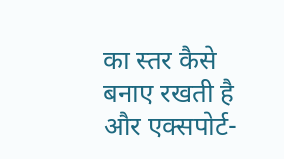का स्तर कैसे बनाए रखती है और एक्सपोर्ट-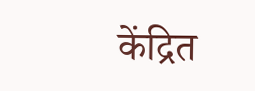केंद्रित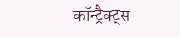कॉन्ट्रैक्ट्स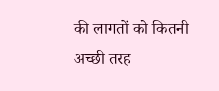की लागतों को कितनी अच्छी तरह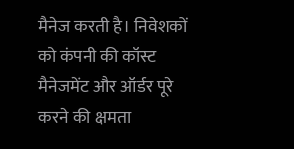मैनेज करती है। निवेशकों को कंपनी की कॉस्ट मैनेजमेंट और ऑर्डर पूरे करने की क्षमता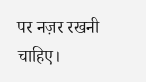पर नज़र रखनी चाहिए।